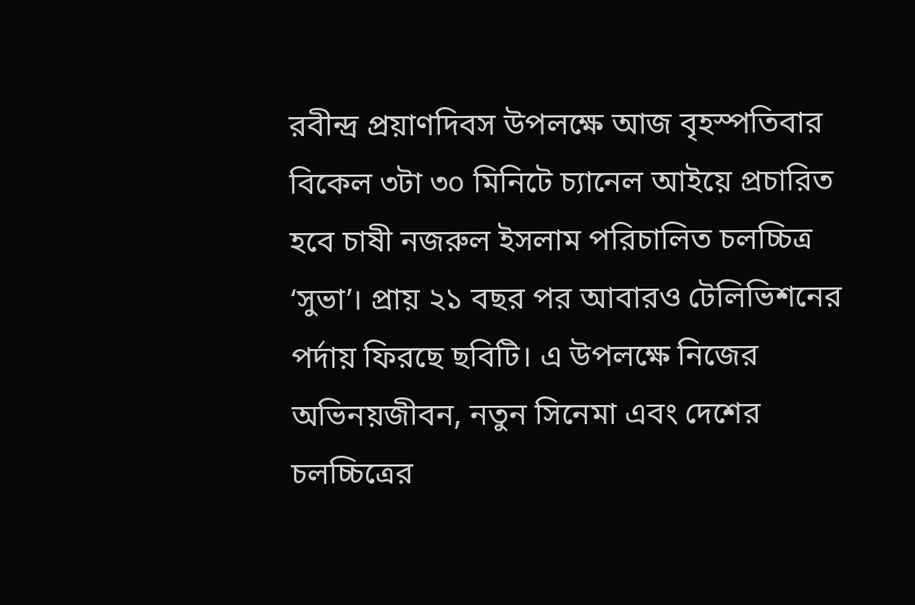রবীন্দ্র প্রয়াণদিবস উপলক্ষে আজ বৃহস্পতিবার বিকেল ৩টা ৩০ মিনিটে চ্যানেল আইয়ে প্রচারিত হবে চাষী নজরুল ইসলাম পরিচালিত চলচ্চিত্র ‘সুভা’। প্রায় ২১ বছর পর আবারও টেলিভিশনের পর্দায় ফিরছে ছবিটি। এ উপলক্ষে নিজের অভিনয়জীবন, নতুন সিনেমা এবং দেশের চলচ্চিত্রের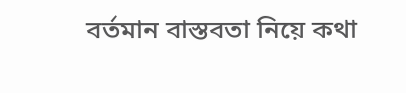বর্তমান বাস্তবতা নিয়ে কথা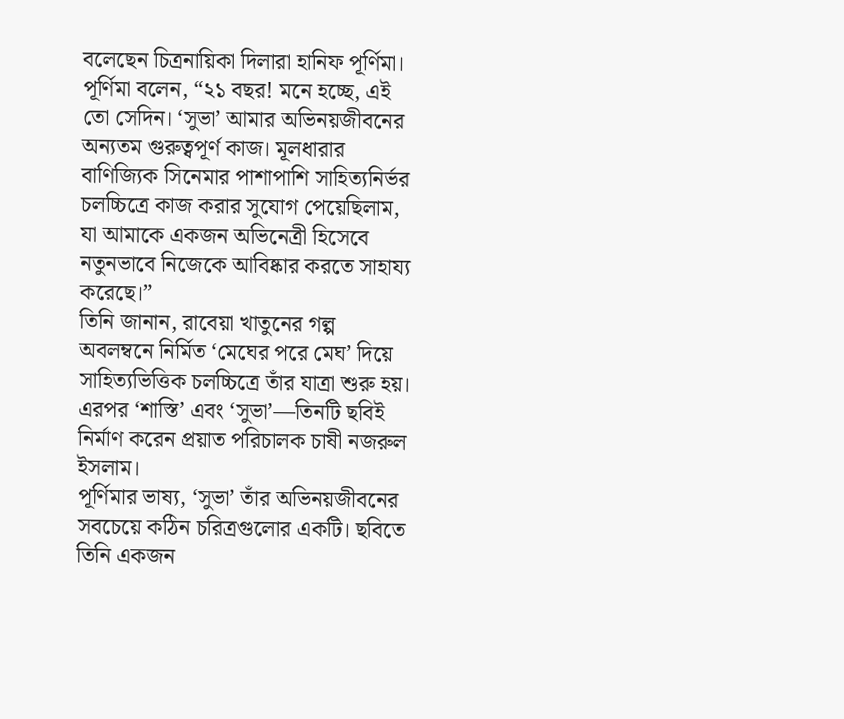বলেছেন চিত্রনায়িকা দিলারা হানিফ পূর্ণিমা।
পূর্ণিমা বলেন, “২১ বছর! মনে হচ্ছে, এই তো সেদিন। ‘সুভা’ আমার অভিনয়জীবনের অন্যতম গুরুত্বপূর্ণ কাজ। মূলধারার বাণিজ্যিক সিনেমার পাশাপাশি সাহিত্যনির্ভর চলচ্চিত্রে কাজ করার সুযোগ পেয়েছিলাম, যা আমাকে একজন অভিনেত্রী হিসেবে নতুনভাবে নিজেকে আবিষ্কার করতে সাহায্য করেছে।”
তিনি জানান, রাবেয়া খাতুনের গল্প অবলম্বনে নির্মিত ‘মেঘের পরে মেঘ’ দিয়ে সাহিত্যভিত্তিক চলচ্চিত্রে তাঁর যাত্রা শুরু হয়। এরপর ‘শাস্তি’ এবং ‘সুভা’—তিনটি ছবিই নির্মাণ করেন প্রয়াত পরিচালক চাষী নজরুল ইসলাম।
পূর্ণিমার ভাষ্য, ‘সুভা’ তাঁর অভিনয়জীবনের সবচেয়ে কঠিন চরিত্রগুলোর একটি। ছবিতে তিনি একজন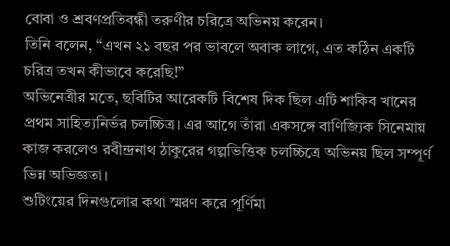বোবা ও শ্রবণপ্রতিবন্ধী তরুণীর চরিত্রে অভিনয় করেন।
তিনি বলেন, “এখন ২১ বছর পর ভাবলে অবাক লাগে, এত কঠিন একটি চরিত্র তখন কীভাবে করেছি!”
অভিনেত্রীর মতে, ছবিটির আরেকটি বিশেষ দিক ছিল এটি শাকিব খানের প্রথম সাহিত্যনির্ভর চলচ্চিত্র। এর আগে তাঁরা একসঙ্গে বাণিজ্যিক সিনেমায় কাজ করলেও রবীন্দ্রনাথ ঠাকুরের গল্পভিত্তিক চলচ্চিত্রে অভিনয় ছিল সম্পূর্ণ ভিন্ন অভিজ্ঞতা।
শুটিংয়ের দিনগুলোর কথা স্মরণ করে পূর্ণিমা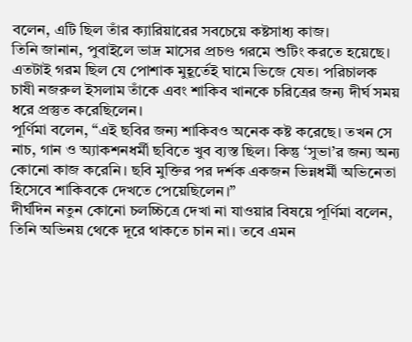বলেন, এটি ছিল তাঁর ক্যারিয়ারের সবচেয়ে কষ্টসাধ্য কাজ।
তিনি জানান, পুবাইলে ভাদ্র মাসের প্রচণ্ড গরমে শুটিং করতে হয়েছে। এতটাই গরম ছিল যে পোশাক মুহূর্তেই ঘামে ভিজে যেত। পরিচালক চাষী নজরুল ইসলাম তাঁকে এবং শাকিব খানকে চরিত্রের জন্য দীর্ঘ সময় ধরে প্রস্তুত করেছিলেন।
পূর্ণিমা বলেন, “এই ছবির জন্য শাকিবও অনেক কষ্ট করেছে। তখন সে নাচ, গান ও অ্যাকশনধর্মী ছবিতে খুব ব্যস্ত ছিল। কিন্তু ‘সুভা’র জন্য অন্য কোনো কাজ করেনি। ছবি মুক্তির পর দর্শক একজন ভিন্নধর্মী অভিনেতা হিসেবে শাকিবকে দেখতে পেয়েছিলেন।”
দীর্ঘদিন নতুন কোনো চলচ্চিত্রে দেখা না যাওয়ার বিষয়ে পূর্ণিমা বলেন, তিনি অভিনয় থেকে দূরে থাকতে চান না। তবে এমন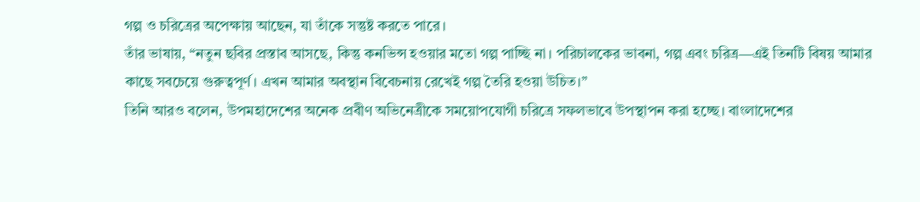গল্প ও চরিত্রের অপেক্ষায় আছেন, যা তাঁকে সন্তুষ্ট করতে পারে।
তাঁর ভাষায়, “নতুন ছবির প্রস্তাব আসছে, কিন্তু কনভিন্স হওয়ার মতো গল্প পাচ্ছি না। পরিচালকের ভাবনা, গল্প এবং চরিত্র—এই তিনটি বিষয় আমার কাছে সবচেয়ে গুরুত্বপূর্ণ। এখন আমার অবস্থান বিবেচনায় রেখেই গল্প তৈরি হওয়া উচিত।”
তিনি আরও বলেন, উপমহাদেশের অনেক প্রবীণ অভিনেত্রীকে সময়োপযোগী চরিত্রে সফলভাবে উপস্থাপন করা হচ্ছে। বাংলাদেশের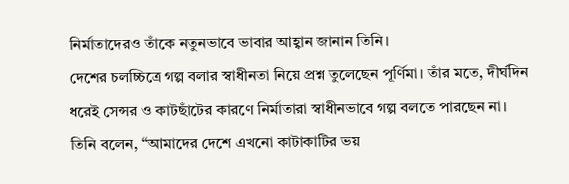নির্মাতাদেরও তাঁকে নতুনভাবে ভাবার আহ্বান জানান তিনি।
দেশের চলচ্চিত্রে গল্প বলার স্বাধীনতা নিয়ে প্রশ্ন তুলেছেন পূর্ণিমা। তাঁর মতে, দীর্ঘদিন ধরেই সেন্সর ও কাটছাঁটের কারণে নির্মাতারা স্বাধীনভাবে গল্প বলতে পারছেন না।
তিনি বলেন, “আমাদের দেশে এখনো কাটাকাটির ভয়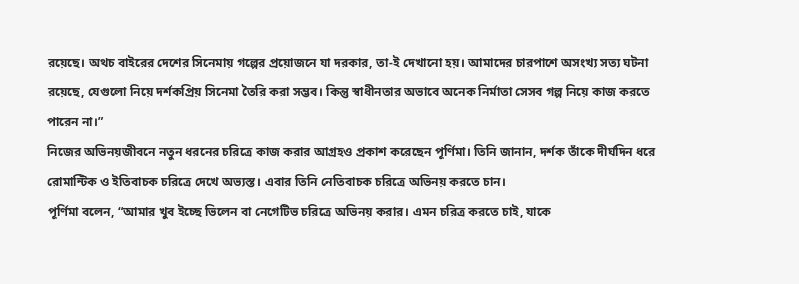রয়েছে। অথচ বাইরের দেশের সিনেমায় গল্পের প্রয়োজনে যা দরকার, তা-ই দেখানো হয়। আমাদের চারপাশে অসংখ্য সত্য ঘটনা রয়েছে, যেগুলো নিয়ে দর্শকপ্রিয় সিনেমা তৈরি করা সম্ভব। কিন্তু স্বাধীনতার অভাবে অনেক নির্মাতা সেসব গল্প নিয়ে কাজ করতে পারেন না।”
নিজের অভিনয়জীবনে নতুন ধরনের চরিত্রে কাজ করার আগ্রহও প্রকাশ করেছেন পূর্ণিমা। তিনি জানান, দর্শক তাঁকে দীর্ঘদিন ধরে রোমান্টিক ও ইতিবাচক চরিত্রে দেখে অভ্যস্ত। এবার তিনি নেতিবাচক চরিত্রে অভিনয় করতে চান।
পূর্ণিমা বলেন, “আমার খুব ইচ্ছে ভিলেন বা নেগেটিভ চরিত্রে অভিনয় করার। এমন চরিত্র করতে চাই, যাকে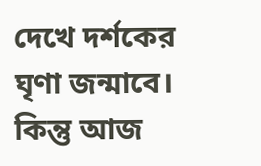দেখে দর্শকের ঘৃণা জন্মাবে। কিন্তু আজ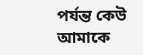পর্যন্ত কেউ আমাকে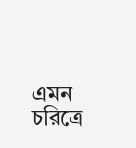এমন চরিত্রে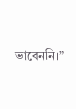ভাবেননি।”